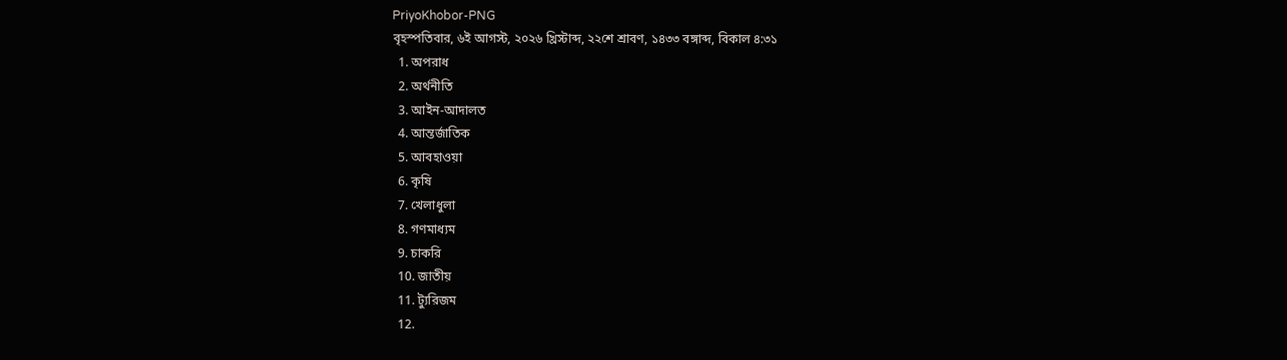PriyoKhobor-PNG
বৃহস্পতিবার, ৬ই আগস্ট, ২০২৬ খ্রিস্টাব্দ, ২২শে শ্রাবণ, ১৪৩৩ বঙ্গাব্দ, বিকাল ৪:৩১
  1. অপরাধ
  2. অর্থনীতি
  3. আইন-আদালত
  4. আন্তর্জাতিক
  5. আবহাওয়া
  6. কৃষি
  7. খেলাধুলা
  8. গণমাধ্যম
  9. চাকরি
  10. জাতীয়
  11. ট্যুরিজম
  12.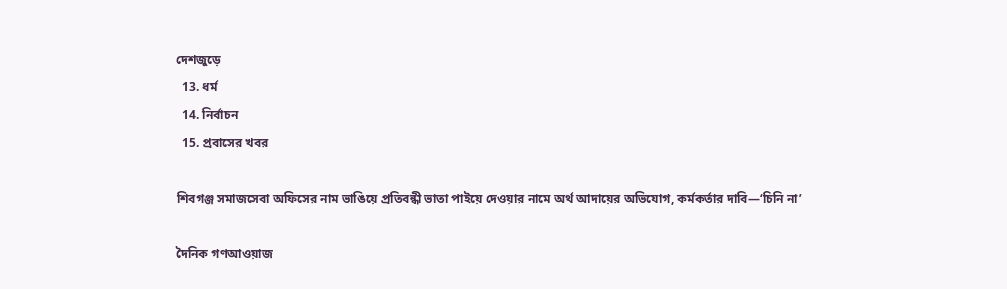দেশজুড়ে
  13. ধর্ম
  14. নির্বাচন
  15. প্রবাসের খবর

শিবগঞ্জ সমাজসেবা অফিসের নাম ভাঙিয়ে প্রতিবন্ধী ভাতা পাইয়ে দেওয়ার নামে অর্থ আদায়ের অভিযোগ, কর্মকর্তার দাবি—‘চিনি না’

দৈনিক গণআওয়াজ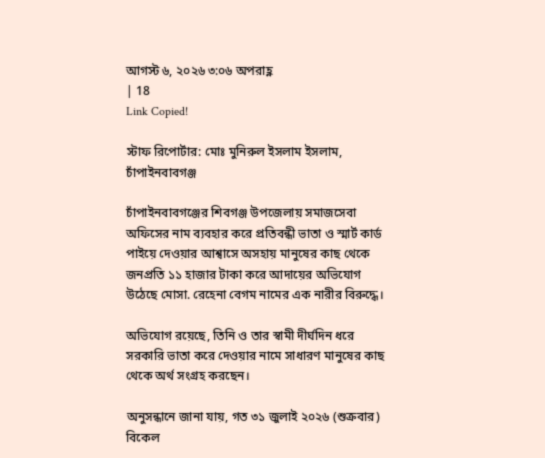আগস্ট ৬, ২০২৬ ৩:০৬ অপরাহ্ণ
| 18
Link Copied!

স্টাফ রিপোর্টার: মোঃ মুনিরুল ইসলাম ইসলাম, চাঁপাইনবাবগঞ্জ

চাঁপাইনবাবগঞ্জের শিবগঞ্জ উপজেলায় সমাজসেবা অফিসের নাম ব্যবহার করে প্রতিবন্ধী ভাতা ও স্মার্ট কার্ড পাইয়ে দেওয়ার আশ্বাসে অসহায় মানুষের কাছ থেকে জনপ্রতি ১১ হাজার টাকা করে আদায়ের অভিযোগ উঠেছে মোসা. রেহেনা বেগম নামের এক নারীর বিরুদ্ধে।

অভিযোগ রয়েছে, তিনি ও তার স্বামী দীর্ঘদিন ধরে সরকারি ভাতা করে দেওয়ার নামে সাধারণ মানুষের কাছ থেকে অর্থ সংগ্রহ করছেন।

অনুসন্ধানে জানা যায়, গত ৩১ জুলাই ২০২৬ (শুক্রবার) বিকেল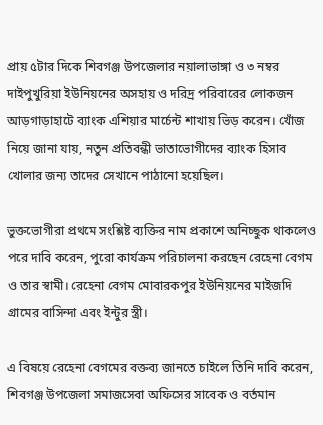প্রায় ৫টার দিকে শিবগঞ্জ উপজেলার নয়ালাভাঙ্গা ও ৩ নম্বর দাইপুখুরিয়া ইউনিয়নের অসহায় ও দরিদ্র পরিবারের লোকজন আড়গাড়াহাটে ব্যাংক এশিয়ার মার্চেন্ট শাখায় ভিড় করেন। খোঁজ নিয়ে জানা যায়, নতুন প্রতিবন্ধী ভাতাভোগীদের ব্যাংক হিসাব খোলার জন্য তাদের সেখানে পাঠানো হয়েছিল।

ভুক্তভোগীরা প্রথমে সংশ্লিষ্ট ব্যক্তির নাম প্রকাশে অনিচ্ছুক থাকলেও পরে দাবি করেন, পুরো কার্যক্রম পরিচালনা করছেন রেহেনা বেগম ও তার স্বামী। রেহেনা বেগম মোবারকপুর ইউনিয়নের মাইজদি গ্রামের বাসিন্দা এবং ইন্টুর স্ত্রী।

এ বিষয়ে রেহেনা বেগমের বক্তব্য জানতে চাইলে তিনি দাবি করেন, শিবগঞ্জ উপজেলা সমাজসেবা অফিসের সাবেক ও বর্তমান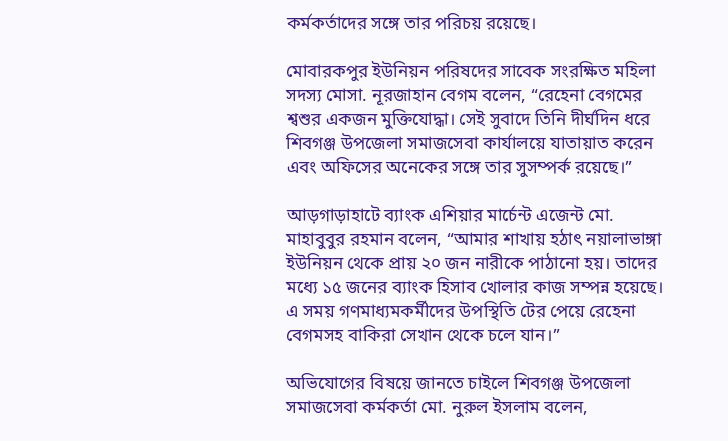কর্মকর্তাদের সঙ্গে তার পরিচয় রয়েছে।

মোবারকপুর ইউনিয়ন পরিষদের সাবেক সংরক্ষিত মহিলা সদস্য মোসা. নূরজাহান বেগম বলেন, “রেহেনা বেগমের শ্বশুর একজন মুক্তিযোদ্ধা। সেই সুবাদে তিনি দীর্ঘদিন ধরে শিবগঞ্জ উপজেলা সমাজসেবা কার্যালয়ে যাতায়াত করেন এবং অফিসের অনেকের সঙ্গে তার সুসম্পর্ক রয়েছে।”

আড়গাড়াহাটে ব্যাংক এশিয়ার মার্চেন্ট এজেন্ট মো. মাহাবুবুর রহমান বলেন, “আমার শাখায় হঠাৎ নয়ালাভাঙ্গা ইউনিয়ন থেকে প্রায় ২০ জন নারীকে পাঠানো হয়। তাদের মধ্যে ১৫ জনের ব্যাংক হিসাব খোলার কাজ সম্পন্ন হয়েছে। এ সময় গণমাধ্যমকর্মীদের উপস্থিতি টের পেয়ে রেহেনা বেগমসহ বাকিরা সেখান থেকে চলে যান।”

অভিযোগের বিষয়ে জানতে চাইলে শিবগঞ্জ উপজেলা সমাজসেবা কর্মকর্তা মো. নুরুল ইসলাম বলেন,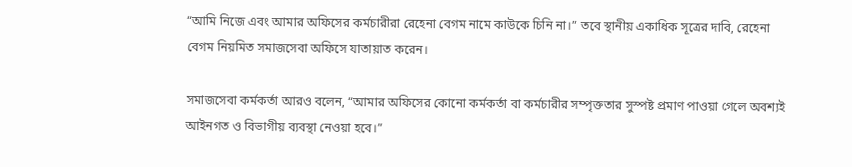“আমি নিজে এবং আমার অফিসের কর্মচারীরা রেহেনা বেগম নামে কাউকে চিনি না।” তবে স্থানীয় একাধিক সূত্রের দাবি, রেহেনা বেগম নিয়মিত সমাজসেবা অফিসে যাতায়াত করেন।

সমাজসেবা কর্মকর্তা আরও বলেন, “আমার অফিসের কোনো কর্মকর্তা বা কর্মচারীর সম্পৃক্ততার সুস্পষ্ট প্রমাণ পাওয়া গেলে অবশ্যই আইনগত ও বিভাগীয় ব্যবস্থা নেওয়া হবে।”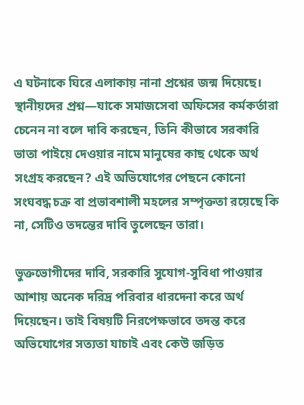এ ঘটনাকে ঘিরে এলাকায় নানা প্রশ্নের জন্ম দিয়েছে। স্থানীয়দের প্রশ্ন—যাকে সমাজসেবা অফিসের কর্মকর্তারা চেনেন না বলে দাবি করছেন, তিনি কীভাবে সরকারি ভাতা পাইয়ে দেওয়ার নামে মানুষের কাছ থেকে অর্থ সংগ্রহ করছেন? এই অভিযোগের পেছনে কোনো সংঘবদ্ধ চক্র বা প্রভাবশালী মহলের সম্পৃক্ততা রয়েছে কি না, সেটিও তদন্তের দাবি তুলেছেন তারা।

ভুক্তভোগীদের দাবি, সরকারি সুযোগ-সুবিধা পাওয়ার আশায় অনেক দরিদ্র পরিবার ধারদেনা করে অর্থ দিয়েছেন। তাই বিষয়টি নিরপেক্ষভাবে তদন্ত করে অভিযোগের সত্যতা যাচাই এবং কেউ জড়িত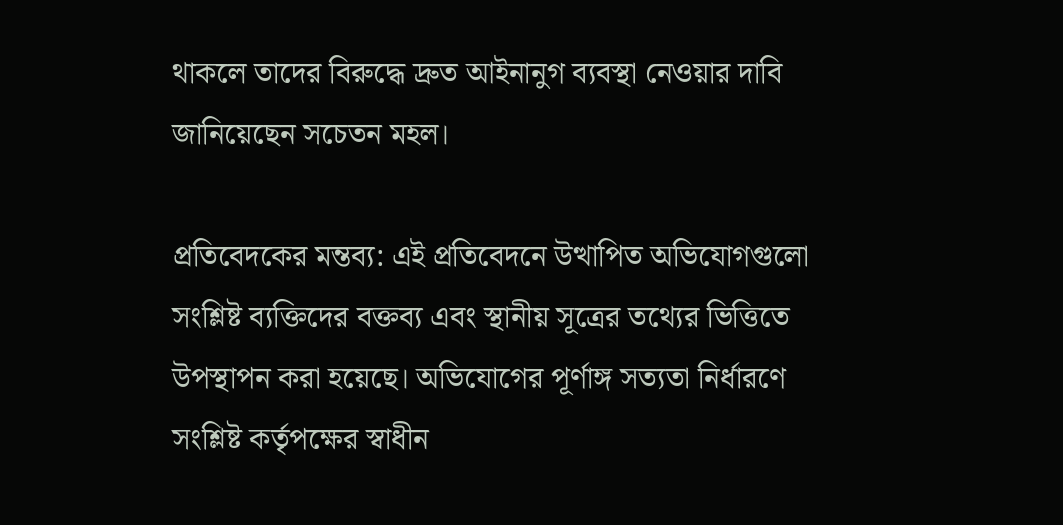থাকলে তাদের বিরুদ্ধে দ্রুত আইনানুগ ব্যবস্থা নেওয়ার দাবি জানিয়েছেন সচেতন মহল।

প্রতিবেদকের মন্তব্য: এই প্রতিবেদনে উত্থাপিত অভিযোগগুলো সংশ্লিষ্ট ব্যক্তিদের বক্তব্য এবং স্থানীয় সূত্রের তথ্যের ভিত্তিতে উপস্থাপন করা হয়েছে। অভিযোগের পূর্ণাঙ্গ সত্যতা নির্ধারণে সংশ্লিষ্ট কর্তৃপক্ষের স্বাধীন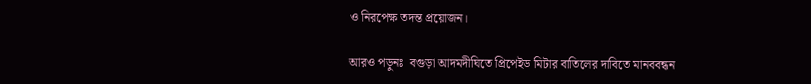ও নিরপেক্ষ তদন্ত প্রয়োজন।

আরও পড়ুনঃ  বগুড়া আদমদীঘিতে প্রিপেইড মিটার বাতিলের দাবিতে মানববন্ধন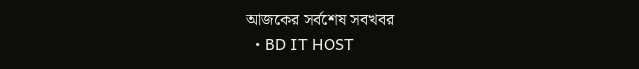আজকের সর্বশেষ সবখবর
  • BD IT HOST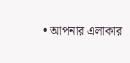• আপনার এলাকার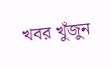খবর খুঁজুন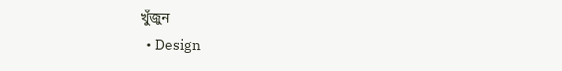খুঁজুন
  • Design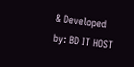& Developed by: BD IT HOST